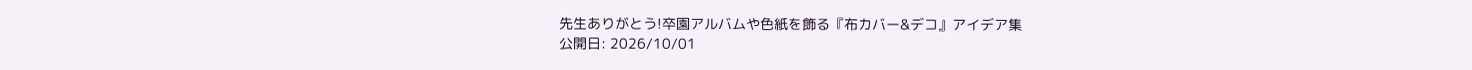先生ありがとう!卒園アルバムや色紙を飾る『布カバー&デコ』アイデア集
公開日: 2026/10/01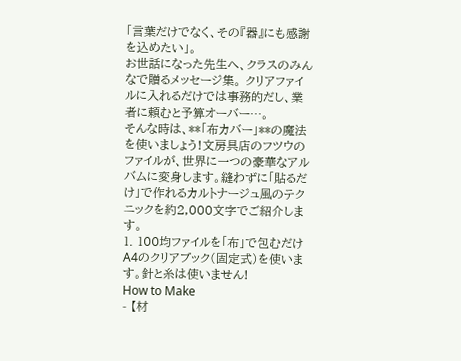「言葉だけでなく、その『器』にも感謝を込めたい」。
お世話になった先生へ、クラスのみんなで贈るメッセージ集。 クリアファイルに入れるだけでは事務的だし、業者に頼むと予算オーバー…。
そんな時は、**「布カバー」**の魔法を使いましょう!文房具店のフツウのファイルが、世界に一つの豪華なアルバムに変身します。縫わずに「貼るだけ」で作れるカルトナージュ風のテクニックを約2,000文字でご紹介します。
1. 100均ファイルを「布」で包むだけ
A4のクリアブック(固定式)を使います。針と糸は使いません!
How to Make
- 【材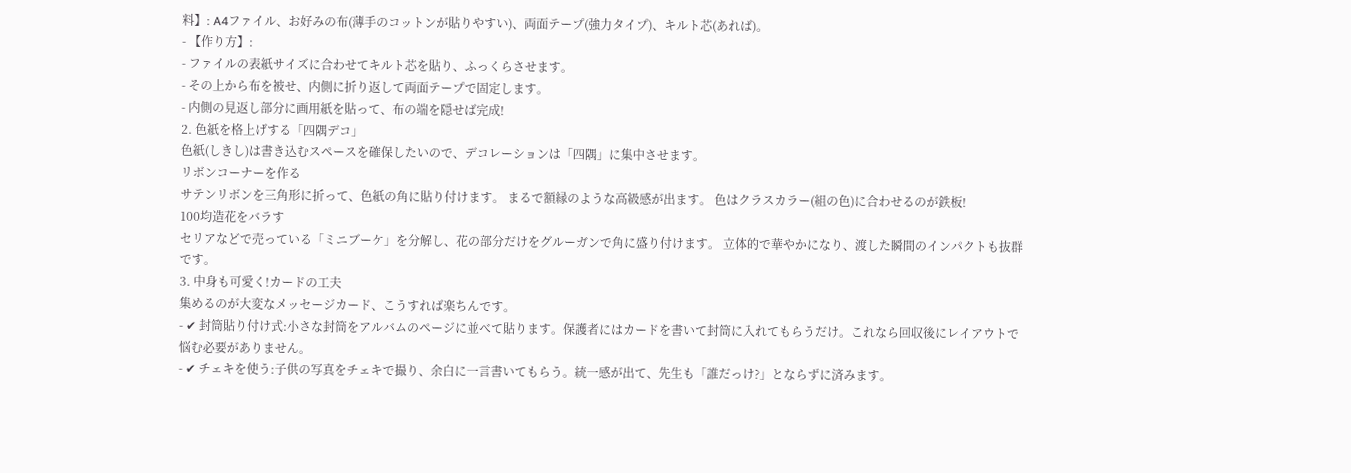料】: A4ファイル、お好みの布(薄手のコットンが貼りやすい)、両面テープ(強力タイプ)、キルト芯(あれば)。
- 【作り方】:
- ファイルの表紙サイズに合わせてキルト芯を貼り、ふっくらさせます。
- その上から布を被せ、内側に折り返して両面テープで固定します。
- 内側の見返し部分に画用紙を貼って、布の端を隠せば完成!
2. 色紙を格上げする「四隅デコ」
色紙(しきし)は書き込むスペースを確保したいので、デコレーションは「四隅」に集中させます。
リボンコーナーを作る
サテンリボンを三角形に折って、色紙の角に貼り付けます。 まるで額縁のような高級感が出ます。 色はクラスカラー(組の色)に合わせるのが鉄板!
100均造花をバラす
セリアなどで売っている「ミニブーケ」を分解し、花の部分だけをグルーガンで角に盛り付けます。 立体的で華やかになり、渡した瞬間のインパクトも抜群です。
3. 中身も可愛く!カードの工夫
集めるのが大変なメッセージカード、こうすれば楽ちんです。
- ✔ 封筒貼り付け式:小さな封筒をアルバムのページに並べて貼ります。保護者にはカードを書いて封筒に入れてもらうだけ。これなら回収後にレイアウトで悩む必要がありません。
- ✔ チェキを使う:子供の写真をチェキで撮り、余白に一言書いてもらう。統一感が出て、先生も「誰だっけ?」とならずに済みます。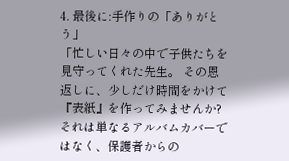4. 最後に:手作りの「ありがとう」
「忙しい日々の中で子供たちを見守ってくれた先生。 その恩返しに、少しだけ時間をかけて『表紙』を作ってみませんか? それは単なるアルバムカバーではなく、保護者からの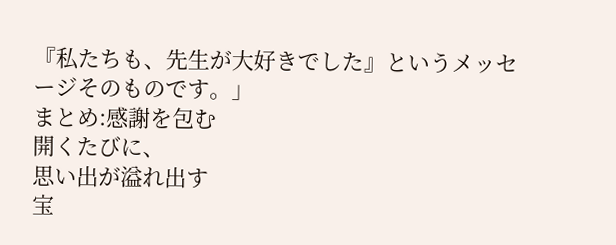『私たちも、先生が大好きでした』というメッセージそのものです。」
まとめ:感謝を包む
開くたびに、
思い出が溢れ出す
宝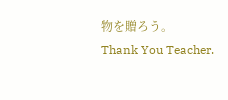物を贈ろう。
Thank You Teacher.